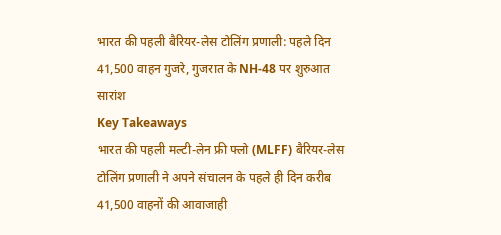भारत की पहली बैरियर-लेस टोलिंग प्रणाली: पहले दिन 41,500 वाहन गुजरे, गुजरात के NH-48 पर शुरुआत
सारांश
Key Takeaways
भारत की पहली मल्टी-लेन फ्री फ्लो (MLFF) बैरियर-लेस टोलिंग प्रणाली ने अपने संचालन के पहले ही दिन करीब 41,500 वाहनों की आवाजाही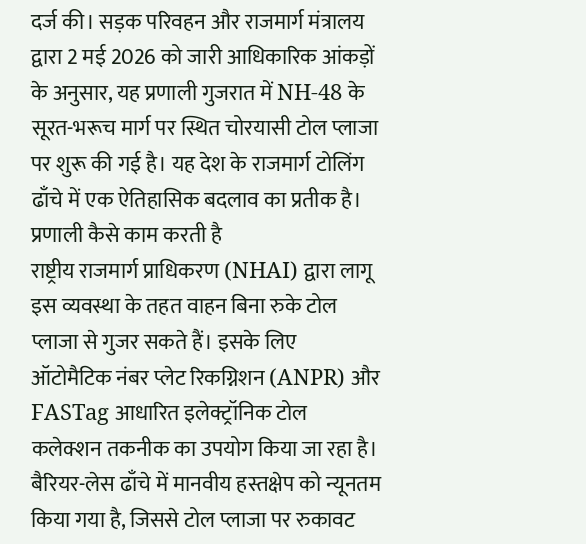दर्ज की। सड़क परिवहन और राजमार्ग मंत्रालय द्वारा 2 मई 2026 को जारी आधिकारिक आंकड़ों के अनुसार, यह प्रणाली गुजरात में NH-48 के सूरत-भरूच मार्ग पर स्थित चोरयासी टोल प्लाजा पर शुरू की गई है। यह देश के राजमार्ग टोलिंग ढाँचे में एक ऐतिहासिक बदलाव का प्रतीक है।
प्रणाली कैसे काम करती है
राष्ट्रीय राजमार्ग प्राधिकरण (NHAI) द्वारा लागू इस व्यवस्था के तहत वाहन बिना रुके टोल प्लाजा से गुजर सकते हैं। इसके लिए ऑटोमैटिक नंबर प्लेट रिकग्निशन (ANPR) और FASTag आधारित इलेक्ट्रॉनिक टोल कलेक्शन तकनीक का उपयोग किया जा रहा है। बैरियर-लेस ढाँचे में मानवीय हस्तक्षेप को न्यूनतम किया गया है, जिससे टोल प्लाजा पर रुकावट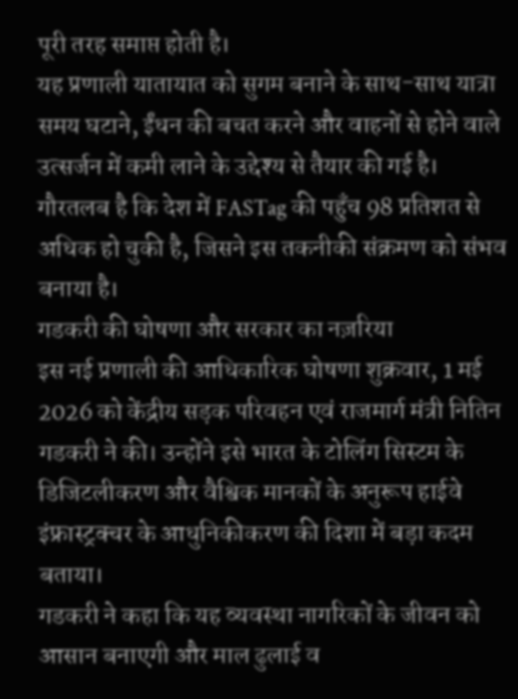पूरी तरह समाप्त होती है।
यह प्रणाली यातायात को सुगम बनाने के साथ-साथ यात्रा समय घटाने, ईंधन की बचत करने और वाहनों से होने वाले उत्सर्जन में कमी लाने के उद्देश्य से तैयार की गई है। गौरतलब है कि देश में FASTag की पहुँच 98 प्रतिशत से अधिक हो चुकी है, जिसने इस तकनीकी संक्रमण को संभव बनाया है।
गडकरी की घोषणा और सरकार का नज़रिया
इस नई प्रणाली की आधिकारिक घोषणा शुक्रवार, 1 मई 2026 को केंद्रीय सड़क परिवहन एवं राजमार्ग मंत्री नितिन गडकरी ने की। उन्होंने इसे भारत के टोलिंग सिस्टम के डिजिटलीकरण और वैश्विक मानकों के अनुरूप हाईवे इंफ्रास्ट्रक्चर के आधुनिकीकरण की दिशा में बड़ा कदम बताया।
गडकरी ने कहा कि यह व्यवस्था नागरिकों के जीवन को आसान बनाएगी और माल ढुलाई व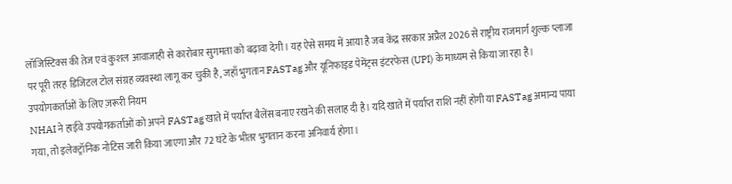लॉजिस्टिक्स की तेज एवं कुशल आवाजाही से कारोबार सुगमता को बढ़ावा देगी। यह ऐसे समय में आया है जब केंद्र सरकार अप्रैल 2026 से राष्ट्रीय राजमार्ग शुल्क प्लाजा पर पूरी तरह डिजिटल टोल संग्रह व्यवस्था लागू कर चुकी है, जहाँ भुगतान FASTag और यूनिफाइड पेमेंट्स इंटरफेस (UPI) के माध्यम से किया जा रहा है।
उपयोगकर्ताओं के लिए ज़रूरी नियम
NHAI ने हाईवे उपयोगकर्ताओं को अपने FASTag खाते में पर्याप्त बैलेंस बनाए रखने की सलाह दी है। यदि खाते में पर्याप्त राशि नहीं होगी या FASTag अमान्य पाया गया, तो इलेक्ट्रॉनिक नोटिस जारी किया जाएगा और 72 घंटे के भीतर भुगतान करना अनिवार्य होगा।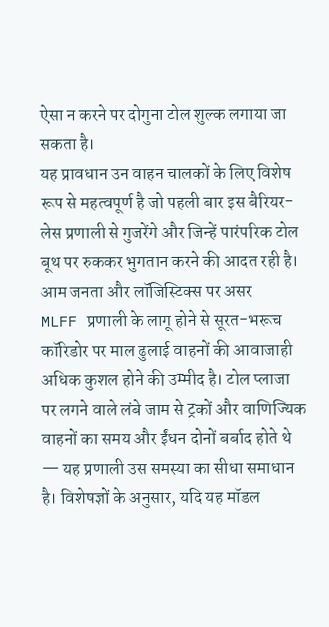ऐसा न करने पर दोगुना टोल शुल्क लगाया जा सकता है।
यह प्रावधान उन वाहन चालकों के लिए विशेष रूप से महत्वपूर्ण है जो पहली बार इस बैरियर-लेस प्रणाली से गुजरेंगे और जिन्हें पारंपरिक टोल बूथ पर रुककर भुगतान करने की आदत रही है।
आम जनता और लॉजिस्टिक्स पर असर
MLFF प्रणाली के लागू होने से सूरत-भरूच कॉरिडोर पर माल ढुलाई वाहनों की आवाजाही अधिक कुशल होने की उम्मीद है। टोल प्लाजा पर लगने वाले लंबे जाम से ट्रकों और वाणिज्यिक वाहनों का समय और ईंधन दोनों बर्बाद होते थे — यह प्रणाली उस समस्या का सीधा समाधान है। विशेषज्ञों के अनुसार, यदि यह मॉडल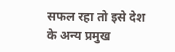सफल रहा तो इसे देश के अन्य प्रमुख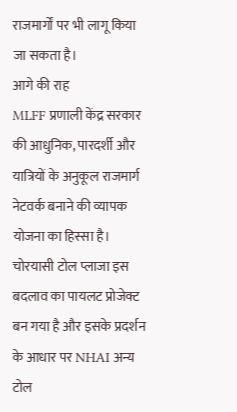राजमार्गों पर भी लागू किया जा सकता है।
आगे की राह
MLFF प्रणाली केंद्र सरकार की आधुनिक, पारदर्शी और यात्रियों के अनुकूल राजमार्ग नेटवर्क बनाने की व्यापक योजना का हिस्सा है। चोरयासी टोल प्लाजा इस बदलाव का पायलट प्रोजेक्ट बन गया है और इसके प्रदर्शन के आधार पर NHAI अन्य टोल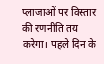प्लाजाओं पर विस्तार की रणनीति तय करेगा। पहले दिन के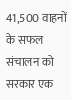41,500 वाहनों के सफल संचालन को सरकार एक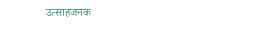उत्साहजनक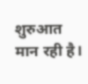शुरुआत मान रही है।